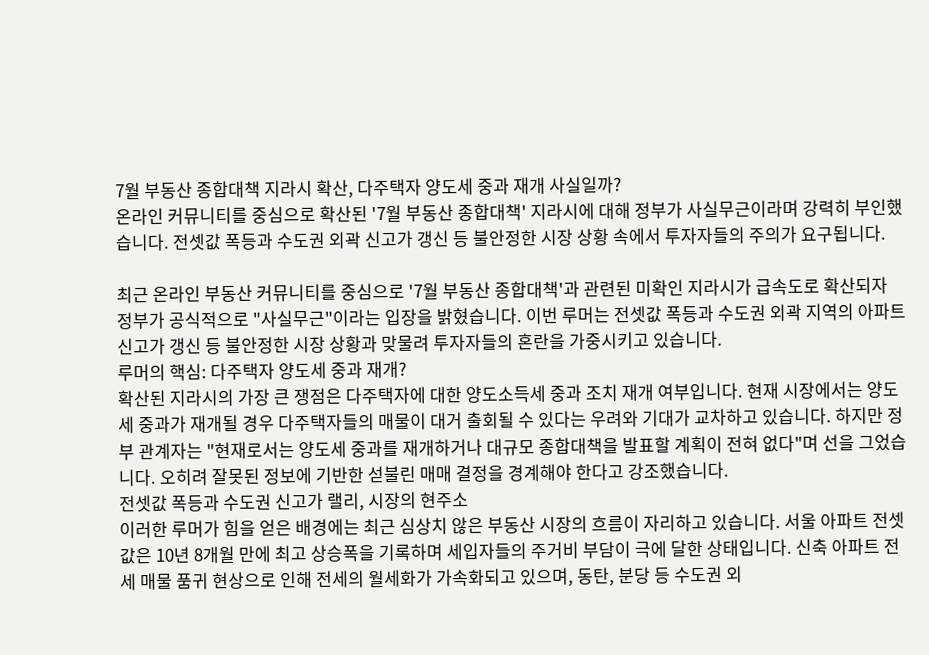7월 부동산 종합대책 지라시 확산, 다주택자 양도세 중과 재개 사실일까?
온라인 커뮤니티를 중심으로 확산된 '7월 부동산 종합대책' 지라시에 대해 정부가 사실무근이라며 강력히 부인했습니다. 전셋값 폭등과 수도권 외곽 신고가 갱신 등 불안정한 시장 상황 속에서 투자자들의 주의가 요구됩니다.

최근 온라인 부동산 커뮤니티를 중심으로 '7월 부동산 종합대책'과 관련된 미확인 지라시가 급속도로 확산되자 정부가 공식적으로 "사실무근"이라는 입장을 밝혔습니다. 이번 루머는 전셋값 폭등과 수도권 외곽 지역의 아파트 신고가 갱신 등 불안정한 시장 상황과 맞물려 투자자들의 혼란을 가중시키고 있습니다.
루머의 핵심: 다주택자 양도세 중과 재개?
확산된 지라시의 가장 큰 쟁점은 다주택자에 대한 양도소득세 중과 조치 재개 여부입니다. 현재 시장에서는 양도세 중과가 재개될 경우 다주택자들의 매물이 대거 출회될 수 있다는 우려와 기대가 교차하고 있습니다. 하지만 정부 관계자는 "현재로서는 양도세 중과를 재개하거나 대규모 종합대책을 발표할 계획이 전혀 없다"며 선을 그었습니다. 오히려 잘못된 정보에 기반한 섣불린 매매 결정을 경계해야 한다고 강조했습니다.
전셋값 폭등과 수도권 신고가 랠리, 시장의 현주소
이러한 루머가 힘을 얻은 배경에는 최근 심상치 않은 부동산 시장의 흐름이 자리하고 있습니다. 서울 아파트 전셋값은 10년 8개월 만에 최고 상승폭을 기록하며 세입자들의 주거비 부담이 극에 달한 상태입니다. 신축 아파트 전세 매물 품귀 현상으로 인해 전세의 월세화가 가속화되고 있으며, 동탄, 분당 등 수도권 외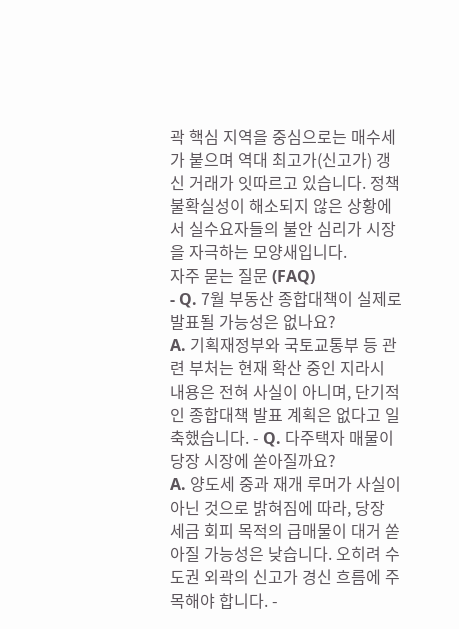곽 핵심 지역을 중심으로는 매수세가 붙으며 역대 최고가(신고가) 갱신 거래가 잇따르고 있습니다. 정책 불확실성이 해소되지 않은 상황에서 실수요자들의 불안 심리가 시장을 자극하는 모양새입니다.
자주 묻는 질문 (FAQ)
- Q. 7월 부동산 종합대책이 실제로 발표될 가능성은 없나요?
A. 기획재정부와 국토교통부 등 관련 부처는 현재 확산 중인 지라시 내용은 전혀 사실이 아니며, 단기적인 종합대책 발표 계획은 없다고 일축했습니다. - Q. 다주택자 매물이 당장 시장에 쏟아질까요?
A. 양도세 중과 재개 루머가 사실이 아닌 것으로 밝혀짐에 따라, 당장 세금 회피 목적의 급매물이 대거 쏟아질 가능성은 낮습니다. 오히려 수도권 외곽의 신고가 경신 흐름에 주목해야 합니다. -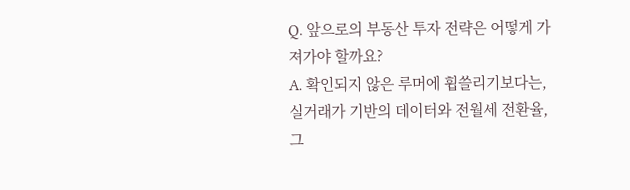Q. 앞으로의 부동산 투자 전략은 어떻게 가져가야 할까요?
A. 확인되지 않은 루머에 휩쓸리기보다는, 실거래가 기반의 데이터와 전월세 전환율, 그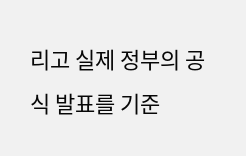리고 실제 정부의 공식 발표를 기준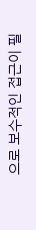으로 보수적인 접근이 필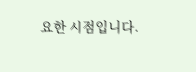요한 시점입니다.